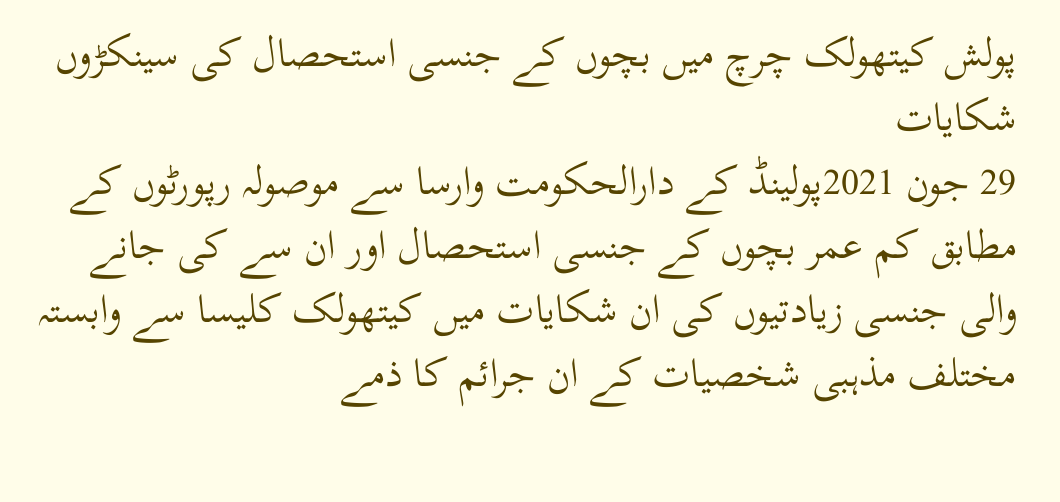پولش کیتھولک چرچ میں بچوں کے جنسی استحصال کی سینکڑوں شکایات
29 جون 2021پولینڈ کے دارالحکومت وارسا سے موصولہ رپورٹوں کے مطابق کم عمر بچوں کے جنسی استحصال اور ان سے کی جانے والی جنسی زیادتیوں کی ان شکایات میں کیتھولک کلیسا سے وابستہ مختلف مذہبی شخصیات کے ان جرائم کا ذمے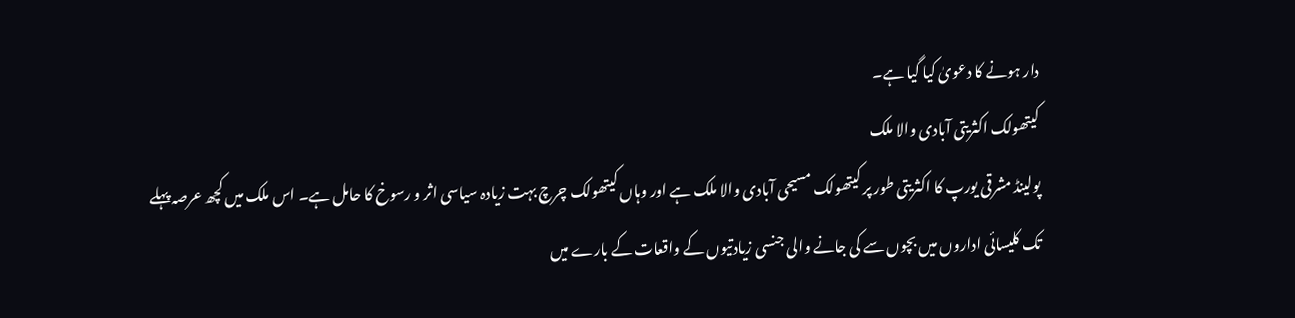دار ہونے کا دعویٰ کیا گیا ہے۔
کیتھولک اکثریتی آبادی والا ملک
پولینڈ مشرقی یورپ کا اکثریتی طور پر کیتھولک مسیحی آبادی والا ملک ہے اور وہاں کیتھولک چرچ بہت زیادہ سیاسی اثر و رسوخ کا حامل ہے۔ اس ملک میں کچھ عرصہ پہلے تک کلیسائی اداروں میں بچوں سے کی جانے والی جنسی زیادتیوں کے واقعات کے بارے میں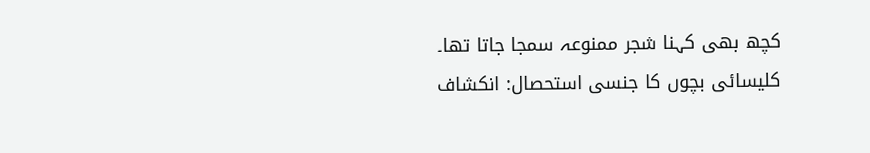کچھ بھی کہنا شجر ممنوعہ سمجا جاتا تھا۔
کلیسائی بچوں کا جنسی استحصال: انکشاف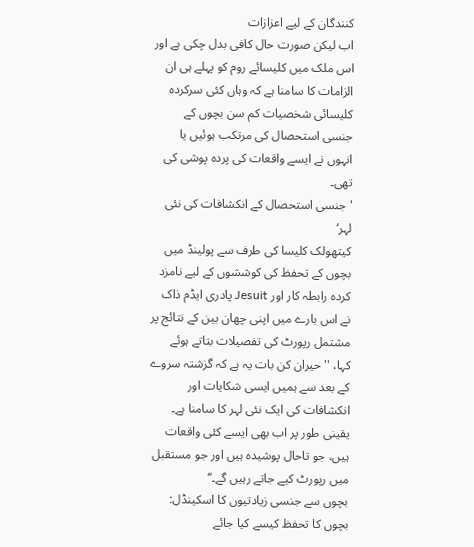کنندگان کے لیے اعزازات
اب لیکن صورت حال کافی بدل چکی ہے اور اس ملک میں کلیسائے روم کو پہلے ہی ان الزامات کا سامنا ہے کہ وہاں کئی سرکردہ کلیسائی شخصیات کم سن بچوں کے جنسی استحصال کی مرتکب ہوئیں یا انہوں نے ایسے واقعات کی پردہ پوشی کی تھی۔
'جنسی استحصال کے انکشافات کی نئی لہر‘
کیتھولک کلیسا کی طرف سے پولینڈ میں بچوں کے تحفظ کی کوششوں کے لیے نامزد کردہ رابطہ کار اور Jesuit پادری ایڈم ذاک نے اس بارے میں اپنی چھان بین کے نتائج پر مشتمل رپورٹ کی تفصیلات بتاتے ہوئے کہا، ''حیران کن بات یہ ہے کہ گزشتہ سروے کے بعد سے ہمیں ایسی شکایات اور انکشافات کی ایک نئی لہر کا سامنا ہے۔ یقینی طور پر اب بھی ایسے کئی واقعات ہیں، جو تاحال پوشیدہ ہیں اور جو مستقبل میں رپورٹ کیے جاتے رہیں گے۔‘‘
بچوں سے جنسی زیادتیوں کا اسکینڈل: بچوں کا تحفظ کیسے کیا جائے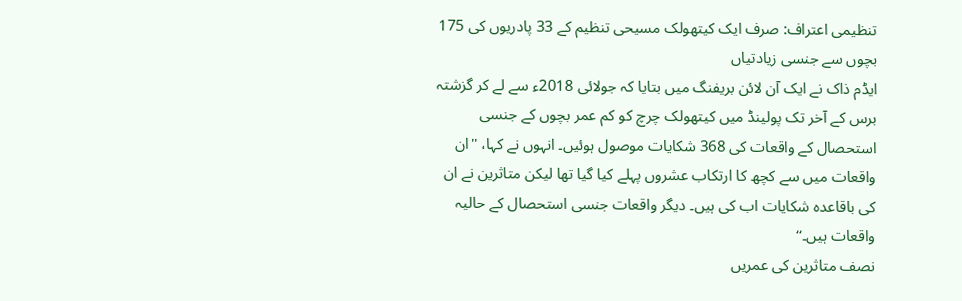تنظیمی اعتراف: صرف ایک کیتھولک مسیحی تنظیم کے 33 پادریوں کی 175 بچوں سے جنسی زیادتیاں
ایڈم ذاک نے ایک آن لائن بریفنگ میں بتایا کہ جولائی 2018ء سے لے کر گزشتہ برس کے آخر تک پولینڈ میں کیتھولک چرچ کو کم عمر بچوں کے جنسی استحصال کے واقعات کی 368 شکایات موصول ہوئیں۔ انہوں نے کہا، ''ان واقعات میں سے کچھ کا ارتکاب عشروں پہلے کیا گیا تھا لیکن متاثرین نے ان کی باقاعدہ شکایات اب کی ہیں۔ دیگر واقعات جنسی استحصال کے حالیہ واقعات ہیں۔‘‘
نصف متاثرین کی عمریں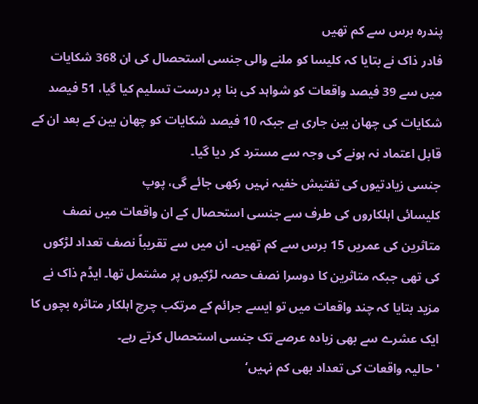پندرہ برس سے کم تھیں
فادر ذاک نے بتایا کہ کلیسا کو ملنے والی جنسی استحصال کی ان 368 شکایات میں سے 39 فیصد واقعات کو شواہد کی بنا پر درست تسلیم کیا گیا، 51 فیصد شکایات کی چھان بین جاری ہے جبکہ 10 فیصد شکایات کو چھان بین کے بعد ان کے قابل اعتماد نہ ہونے کی وجہ سے مسترد کر دیا گیا۔
جنسی زیادتیوں کی تفتیش خفیہ نہیں رکھی جائے گی، پوپ
کلیسائی اہلکاروں کی طرف سے جنسی استحصال کے ان واقعات میں نصف متاثرین کی عمریں 15 برس سے کم تھیں۔ ان میں سے تقریباً نصف تعداد لڑکوں کی تھی جبکہ متاثرین کا دوسرا نصف حصہ لڑکیوں پر مشتمل تھا۔ ایڈم ذاک نے مزید بتایا کہ چند واقعات میں تو ایسے جرائم کے مرتکب چرچ اہلکار متاثرہ بچوں کا ایک عشرے سے بھی زیادہ عرصے تک جنسی استحصال کرتے رہے۔
'حالیہ واقعات کی تعداد بھی کم نہیں‘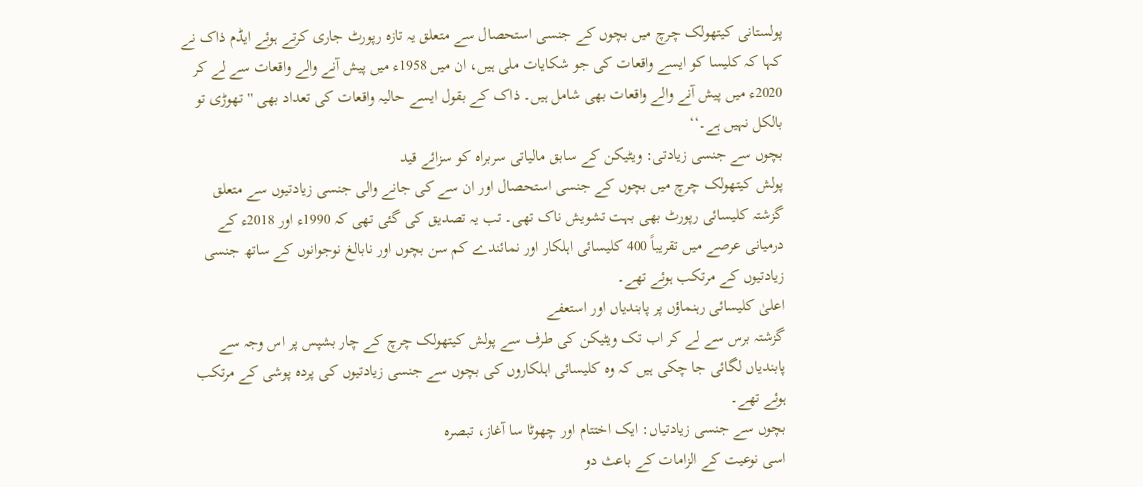پولستانی کیتھولک چرچ میں بچوں کے جنسی استحصال سے متعلق یہ تازہ رپورٹ جاری کرتے ہوئے ایڈم ذاک نے کہا کہ کلیسا کو ایسے واقعات کی جو شکایات ملی ہیں، ان میں 1958ء میں پیش آنے والے واقعات سے لے کر 2020ء میں پیش آنے والے واقعات بھی شامل ہیں۔ ذاک کے بقول ایسے حالیہ واقعات کی تعداد بھی ''تھوڑی تو بالکل نہیں ہے۔‘‘
بچوں سے جنسی زیادتی: ویٹیکن کے سابق مالیاتی سربراہ کو سزائے قید
پولش کیتھولک چرچ میں بچوں کے جنسی استحصال اور ان سے کی جانے والی جنسی زیادتیوں سے متعلق گزشتہ کلیسائی رپورٹ بھی بہت تشویش ناک تھی۔ تب یہ تصدیق کی گئی تھی کہ 1990ء اور 2018ء کے درمیانی عرصے میں تقریباً 400 کلیسائی اہلکار اور نمائندے کم سن بچوں اور نابالغ نوجوانوں کے ساتھ جنسی زیادتیوں کے مرتکب ہوئے تھے۔
اعلیٰ کلیسائی رہنماؤں پر پابندیاں اور استعفے
گزشتہ برس سے لے کر اب تک ویٹیکن کی طرف سے پولش کیتھولک چرچ کے چار بشپس پر اس وجہ سے پابندیاں لگائی جا چکی ہیں کہ وہ کلیسائی اہلکاروں کی بچوں سے جنسی زیادتیوں کی پردہ پوشی کے مرتکب ہوئے تھے۔
بچوں سے جنسی زیادتیاں: ایک اختتام اور چھوٹا سا آغاز، تبصرہ
اسی نوعیت کے الزامات کے باعث دو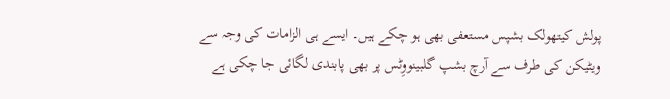پولش کیتھولک بشپس مستعفی بھی ہو چکے ہیں۔ ایسے ہی الزامات کی وجہ سے ویٹیکن کی طرف سے آرچ بشپ گلبینووِٹس پر بھی پابندی لگائی جا چکی ہے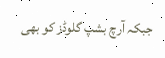جبکہ آرچ بشپ گلوڈز کو بھی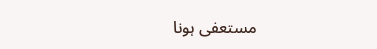مستعفی ہونا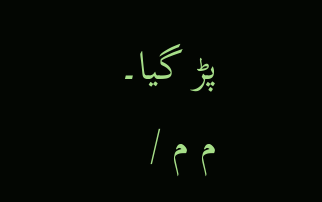پڑ گیا۔
م م /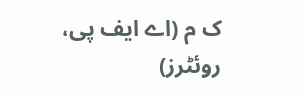ک م (اے ایف پی، روئٹرز)